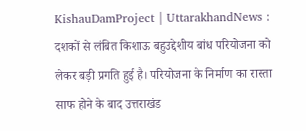KishauDamProject | UttarakhandNews : दशकों से लंबित किशाऊ बहुउद्देशीय बांध परियोजना को लेकर बड़ी प्रगति हुई है। परियोजना के निर्माण का रास्ता साफ होने के बाद उत्तराखंड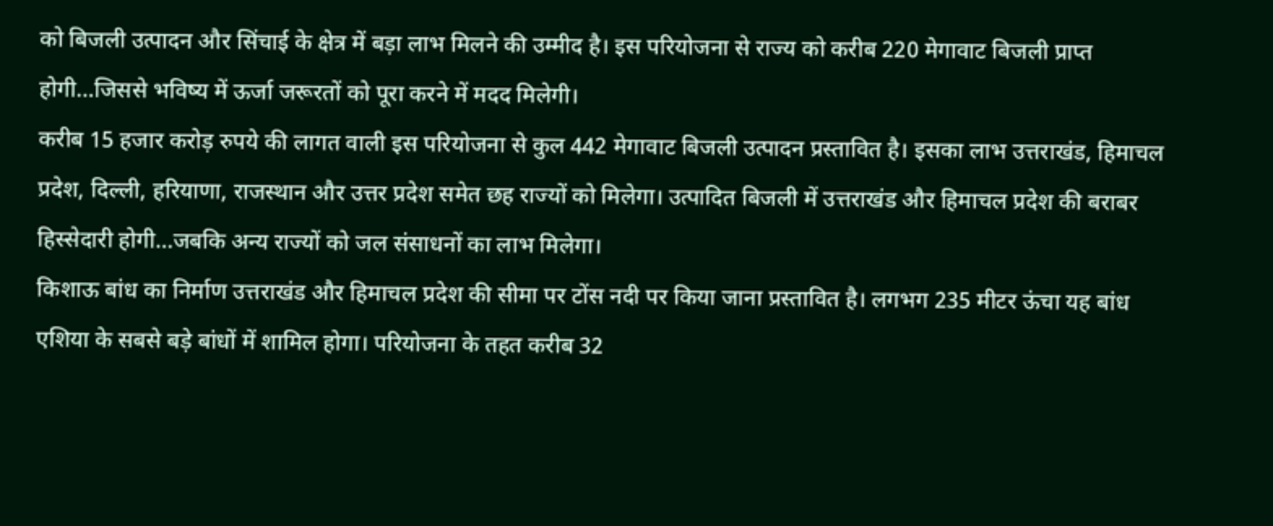को बिजली उत्पादन और सिंचाई के क्षेत्र में बड़ा लाभ मिलने की उम्मीद है। इस परियोजना से राज्य को करीब 220 मेगावाट बिजली प्राप्त होगी…जिससे भविष्य में ऊर्जा जरूरतों को पूरा करने में मदद मिलेगी।
करीब 15 हजार करोड़ रुपये की लागत वाली इस परियोजना से कुल 442 मेगावाट बिजली उत्पादन प्रस्तावित है। इसका लाभ उत्तराखंड, हिमाचल प्रदेश, दिल्ली, हरियाणा, राजस्थान और उत्तर प्रदेश समेत छह राज्यों को मिलेगा। उत्पादित बिजली में उत्तराखंड और हिमाचल प्रदेश की बराबर हिस्सेदारी होगी…जबकि अन्य राज्यों को जल संसाधनों का लाभ मिलेगा।
किशाऊ बांध का निर्माण उत्तराखंड और हिमाचल प्रदेश की सीमा पर टोंस नदी पर किया जाना प्रस्तावित है। लगभग 235 मीटर ऊंचा यह बांध एशिया के सबसे बड़े बांधों में शामिल होगा। परियोजना के तहत करीब 32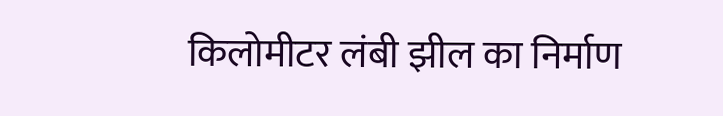किलोमीटर लंबी झील का निर्माण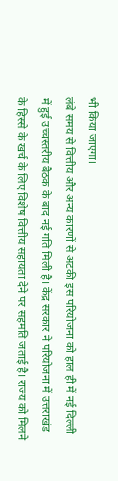भी किया जाएगा।
लंबे समय से वित्तीय और अन्य कारणों से अटकी इस परियोजना को हाल ही में नई दिल्ली में हुई उच्चस्तरीय बैठक के बाद नई गति मिली है। केंद्र सरकार ने परियोजना में उत्तराखंड के हिस्से के खर्च के लिए विशेष वित्तीय सहायता देने पर सहमति जताई है। राज्य को मिलने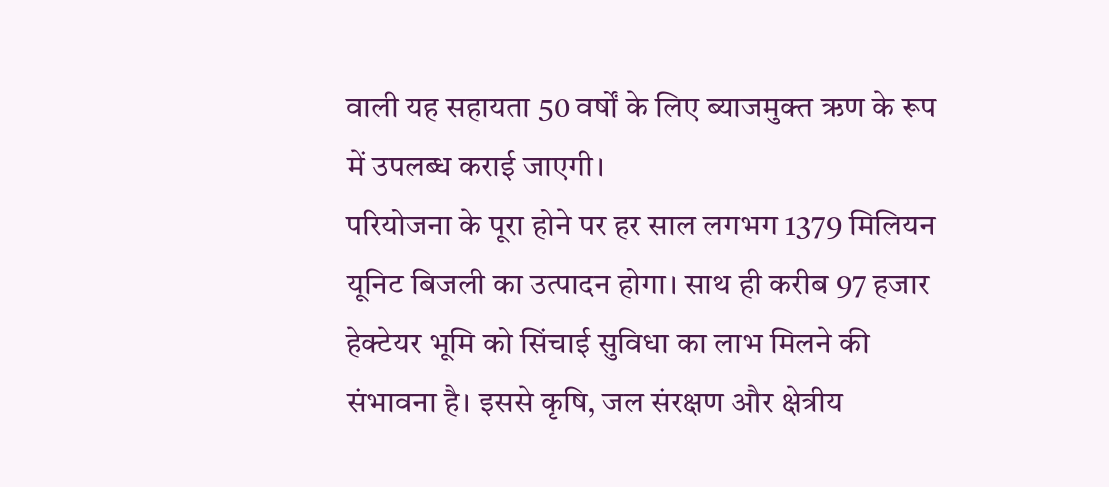वाली यह सहायता 50 वर्षों के लिए ब्याजमुक्त ऋण के रूप में उपलब्ध कराई जाएगी।
परियोजना के पूरा होने पर हर साल लगभग 1379 मिलियन यूनिट बिजली का उत्पादन होगा। साथ ही करीब 97 हजार हेक्टेयर भूमि को सिंचाई सुविधा का लाभ मिलने की संभावना है। इससे कृषि, जल संरक्षण और क्षेत्रीय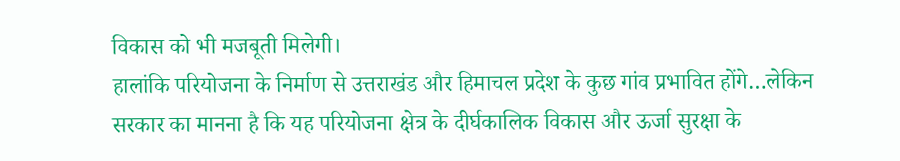विकास को भी मजबूती मिलेगी।
हालांकि परियोजना के निर्माण से उत्तराखंड और हिमाचल प्रदेश के कुछ गांव प्रभावित होंगे…लेकिन सरकार का मानना है कि यह परियोजना क्षेत्र के दीर्घकालिक विकास और ऊर्जा सुरक्षा के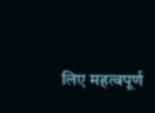लिए महत्वपूर्ण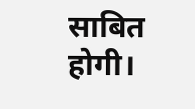साबित होगी।